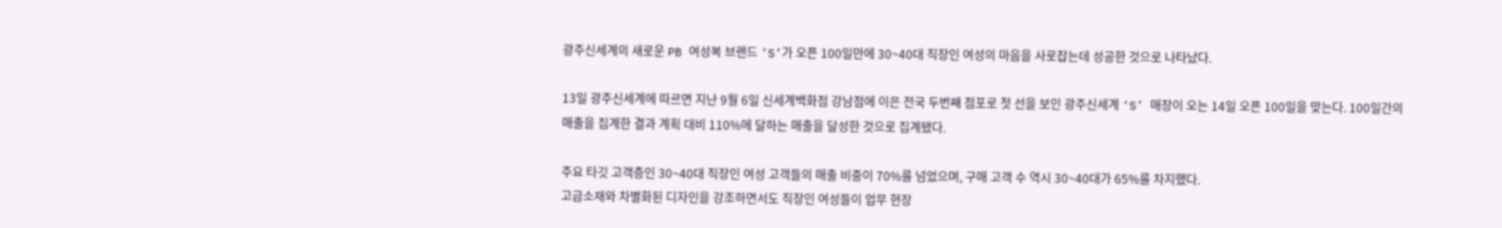광주신세계의 새로운 PB 여성복 브랜드 ’S’가 오픈 100일만에 30~40대 직장인 여성의 마음을 사로잡는데 성공한 것으로 나타났다.

13일 광주신세계에 따르면 지난 9월 6일 신세계백화점 강남점에 이은 전국 두번째 점포로 첫 선을 보인 광주신세계 ‘S’ 매장이 오는 14일 오픈 100일을 맞는다. 100일간의 매출을 집계한 결과 계획 대비 110%에 달하는 매출을 달성한 것으로 집계됐다.

주요 타깃 고객층인 30~40대 직장인 여성 고객들의 매출 비중이 70%를 넘었으며, 구매 고객 수 역시 30~40대가 65%를 차지했다.
고급소재와 차별화된 디자인을 강조하면서도 직장인 여성들이 업무 현장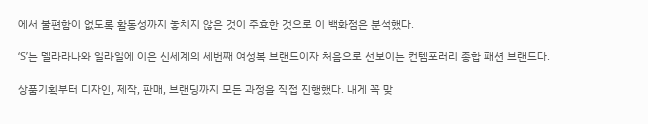에서 불편함이 없도록 활동성까지 놓치지 않은 것이 주효한 것으로 이 백화점은 분석했다.

‘S’는 델라라나와 일라일에 이은 신세계의 세번째 여성복 브랜드이자 처음으로 선보이는 컨템포러리 종합 패션 브랜드다.

상품기획부터 디자인, 제작, 판매, 브랜딩까지 모든 과정을 직접 진행했다. 내게 꼭 맞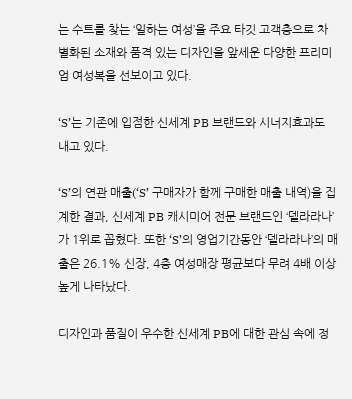는 수트를 찾는 ‘일하는 여성’을 주요 타깃 고객층으로 차별화된 소재와 품격 있는 디자인을 앞세운 다양한 프리미엄 여성복을 선보이고 있다.

‘S’는 기존에 입점한 신세계 PB 브랜드와 시너지효과도 내고 있다.

‘S’의 연관 매출(‘S’ 구매자가 함께 구매한 매출 내역)을 집계한 결과, 신세계 PB 캐시미어 전문 브랜드인 ‘델라라나’가 1위로 꼽혔다. 또한 ‘S’의 영업기간동안 ‘델라라나’의 매출은 26.1% 신장, 4층 여성매장 평균보다 무려 4배 이상 높게 나타났다.

디자인과 품질이 우수한 신세계 PB에 대한 관심 속에 정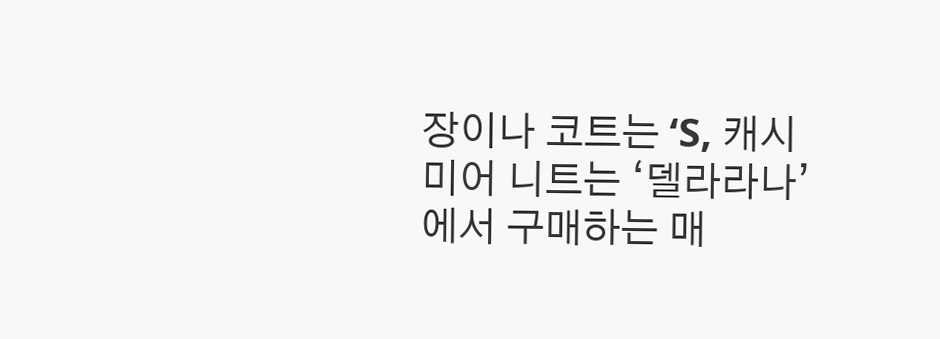장이나 코트는 ‘S, 캐시미어 니트는 ‘델라라나’에서 구매하는 매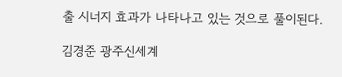출 시너지 효과가 나타나고 있는 것으로 풀이된다.

김경준 광주신세계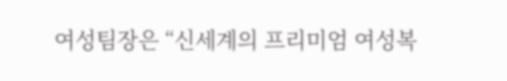여성팀장은 “신세계의 프리미엄 여성복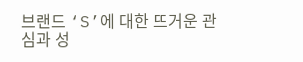브랜드 ‘S’에 대한 뜨거운 관심과 성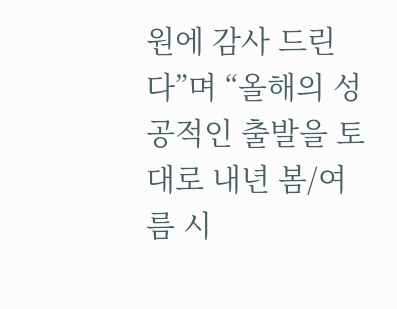원에 감사 드린다”며 “올해의 성공적인 출발을 토대로 내년 봄/여름 시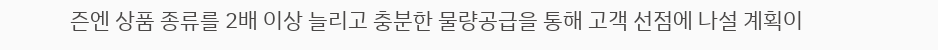즌엔 상품 종류를 2배 이상 늘리고 충분한 물량공급을 통해 고객 선점에 나설 계획이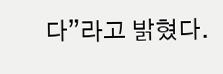다”라고 밝혔다.